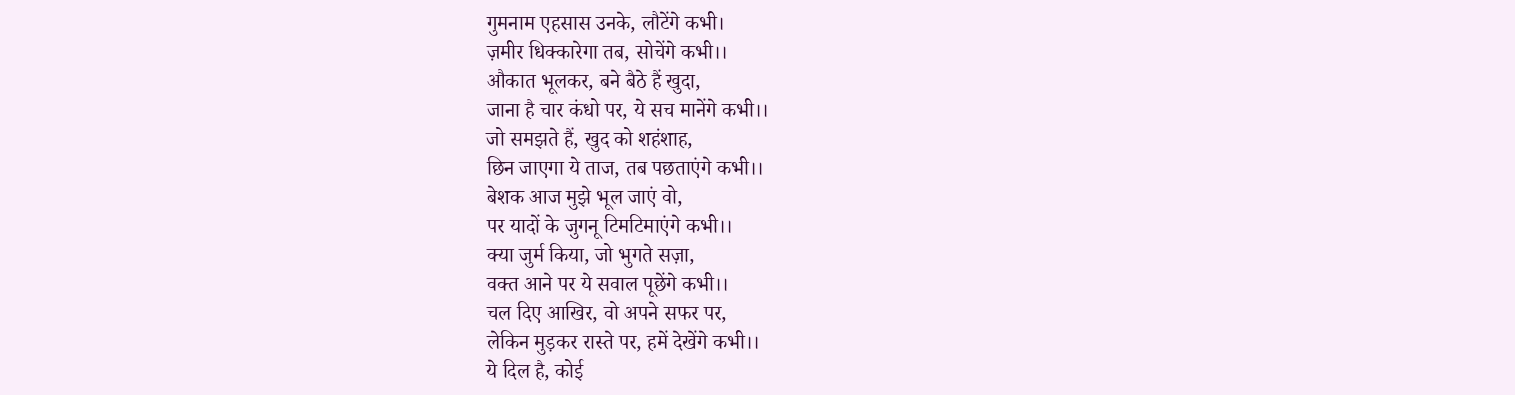गुमनाम एहसास उनके, लौटेंगे कभी।
ज़मीर धिक्कारेगा तब, सोचेंगे कभी।।
औकात भूलकर, बने बैठे हैं खुदा,
जाना है चार कंधो पर, ये सच मानेंगे कभी।।
जो समझते हैं, खुद को शहंशाह,
छिन जाएगा ये ताज, तब पछताएंगे कभी।।
बेशक आज मुझे भूल जाएं वो,
पर यादों के जुगनू टिमटिमाएंगे कभी।।
क्या जुर्म किया, जो भुगते सज़ा,
वक्त आने पर ये सवाल पूछेंगे कभी।।
चल दिए आखिर, वो अपने सफर पर,
लेकिन मुड़कर रास्ते पर, हमें देखेंगे कभी।।
ये दिल है, कोई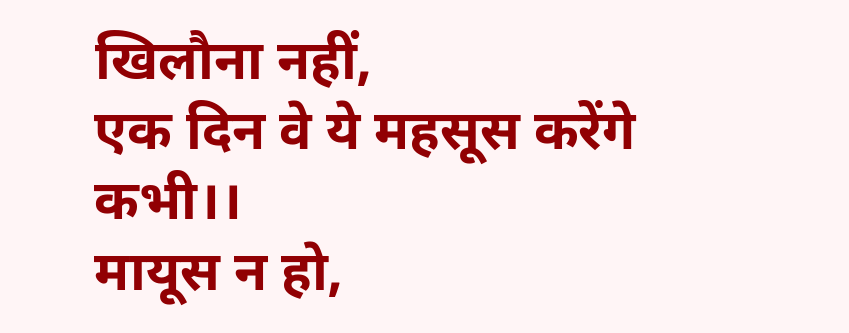खिलौना नहीं,
एक दिन वे ये महसूस करेंगे कभी।।
मायूस न हो,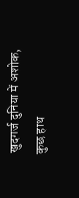खुदगर्ज दुनिया में अशोक,
कुछ हाथ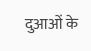दुआओं के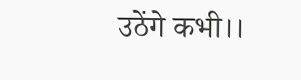उठेंगे कभी।।